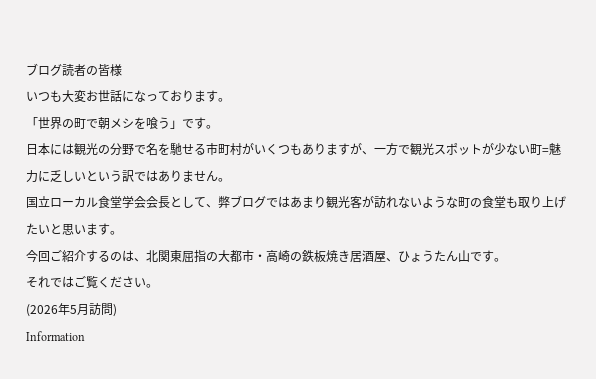ブログ読者の皆様
いつも大変お世話になっております。
「世界の町で朝メシを喰う」です。
日本には観光の分野で名を馳せる市町村がいくつもありますが、一方で観光スポットが少ない町=魅力に乏しいという訳ではありません。
国立ローカル食堂学会会長として、弊ブログではあまり観光客が訪れないような町の食堂も取り上げたいと思います。
今回ご紹介するのは、北関東屈指の大都市・高崎の鉄板焼き居酒屋、ひょうたん山です。
それではご覧ください。
(2026年5月訪問)
Information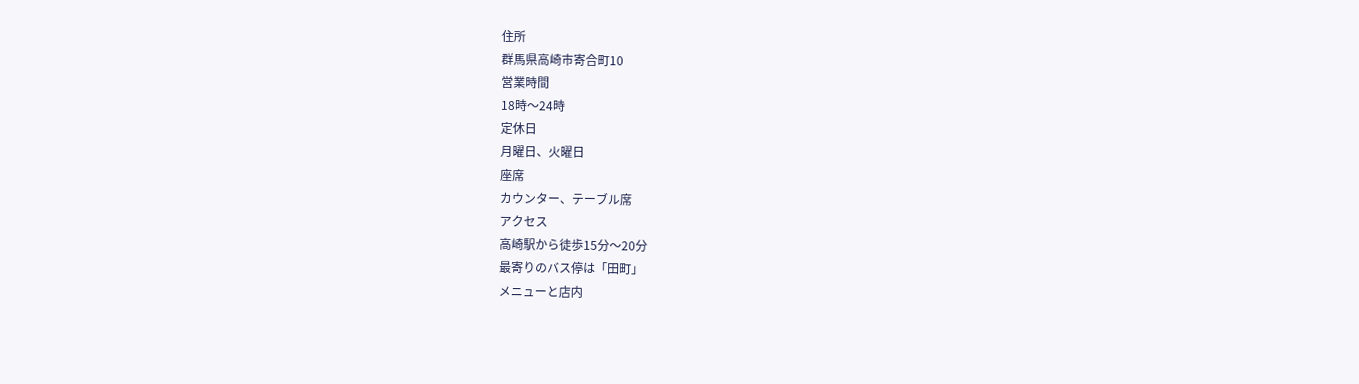住所
群馬県高崎市寄合町10
営業時間
18時〜24時
定休日
月曜日、火曜日
座席
カウンター、テーブル席
アクセス
高崎駅から徒歩15分〜20分
最寄りのバス停は「田町」
メニューと店内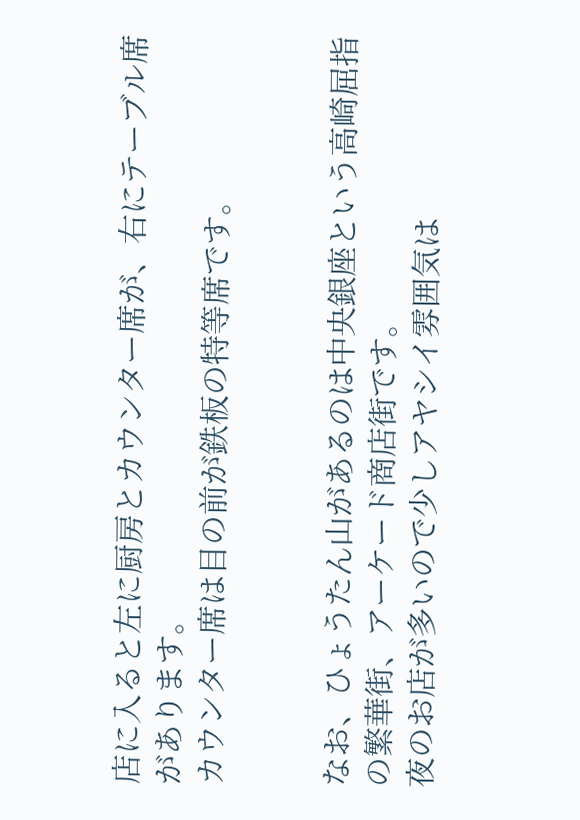店に入ると左に厨房とカウンター席が、右にテーブル席があります。
カウンター席は目の前が鉄板の特等席です。


なお、ひょうたん山があるのは中央銀座という高崎屈指の繁華街、アーケード商店街です。
夜のお店が多いので少しアヤシイ雰囲気は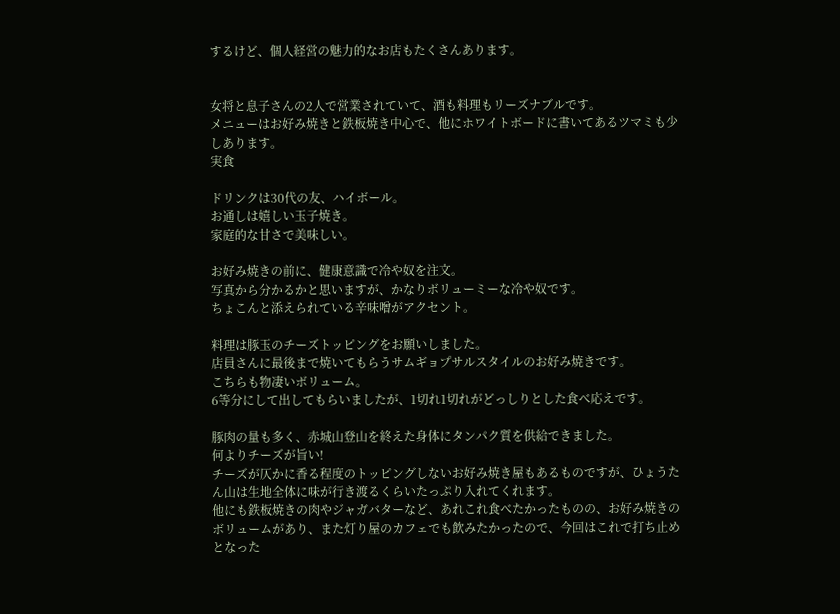するけど、個人経営の魅力的なお店もたくさんあります。


女将と息子さんの2人で営業されていて、酒も料理もリーズナブルです。
メニューはお好み焼きと鉄板焼き中心で、他にホワイトボードに書いてあるツマミも少しあります。
実食

ドリンクは30代の友、ハイボール。
お通しは嬉しい玉子焼き。
家庭的な甘さで美味しい。

お好み焼きの前に、健康意識で冷や奴を注文。
写真から分かるかと思いますが、かなりボリューミーな冷や奴です。
ちょこんと添えられている辛味噌がアクセント。

料理は豚玉のチーズトッピングをお願いしました。
店員さんに最後まで焼いてもらうサムギョプサルスタイルのお好み焼きです。
こちらも物凄いボリューム。
6等分にして出してもらいましたが、1切れ1切れがどっしりとした食べ応えです。

豚肉の量も多く、赤城山登山を終えた身体にタンパク質を供給できました。
何よりチーズが旨い!
チーズが仄かに香る程度のトッピングしないお好み焼き屋もあるものですが、ひょうたん山は生地全体に味が行き渡るくらいたっぷり入れてくれます。
他にも鉄板焼きの肉やジャガバターなど、あれこれ食べたかったものの、お好み焼きのボリュームがあり、また灯り屋のカフェでも飲みたかったので、今回はこれで打ち止めとなった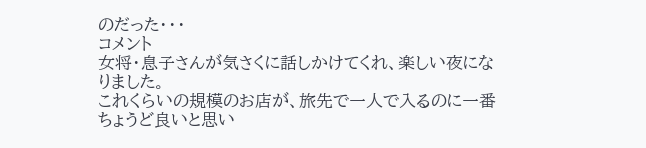のだった・・・
コメント
女将・息子さんが気さくに話しかけてくれ、楽しい夜になりました。
これくらいの規模のお店が、旅先で一人で入るのに一番ちょうど良いと思い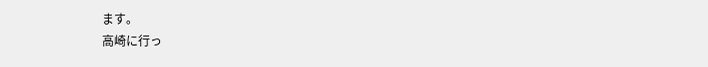ます。
高崎に行っ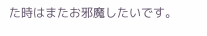た時はまたお邪魔したいです。